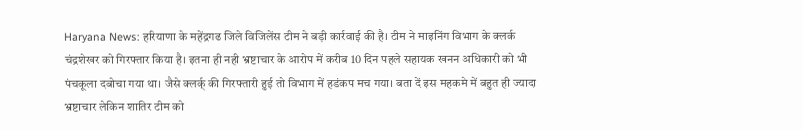Haryana News: हरियाणा के महेंद्रगढ जिले विजिलेंस टीम ने बड़ी कार्रवाई की है। टीम ने माइनिंग विभाग के क्लर्क चंद्रशेखर को गिरफ्तार किया है। इतना ही नही भ्रष्टाचार के आरोप में करीब 10 दिन पहले सहायक खनन अधिकारी को भी पंचकूला दबोचा गया था। जैसे क्लर्क् की गिरफ्तारी हुई तो विभाग में हडंकप मच गया। बता दें इस महकमे में बहुत ही ज्यादा भ्रष्टाचार लेकिन शातिर टीम को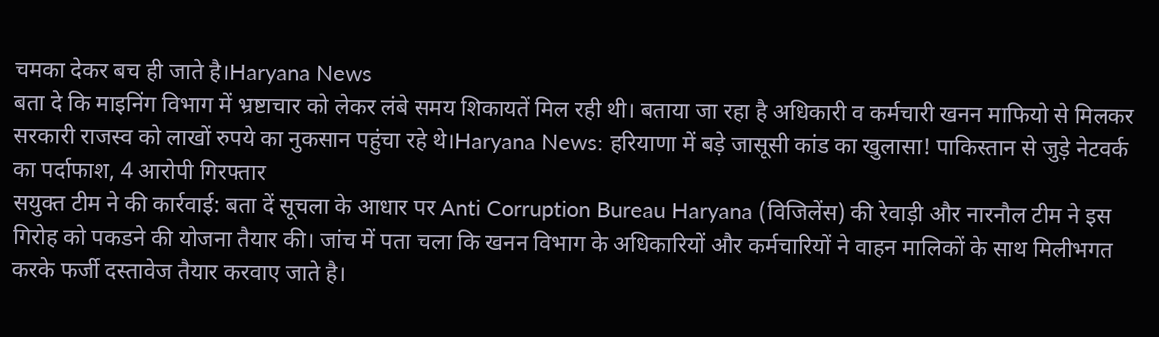चमका देकर बच ही जाते है।Haryana News
बता दे कि माइनिंग विभाग में भ्रष्टाचार को लेकर लंबे समय शिकायतें मिल रही थी। बताया जा रहा है अधिकारी व कर्मचारी खनन माफियो से मिलकर सरकारी राजस्व को लाखों रुपये का नुकसान पहुंचा रहे थे।Haryana News: हरियाणा में बड़े जासूसी कांड का खुलासा! पाकिस्तान से जुड़े नेटवर्क का पर्दाफाश, 4 आरोपी गिरफ्तार
सयुक्त टीम ने की कार्रवाई: बता दें सूचला के आधार पर Anti Corruption Bureau Haryana (विजिलेंस) की रेवाड़ी और नारनौल टीम ने इस गिरोह को पकडने की योजना तैयार की। जांच में पता चला कि खनन विभाग के अधिकारियों और कर्मचारियों ने वाहन मालिकों के साथ मिलीभगत करके फर्जी दस्तावेज तैयार करवाए जाते है।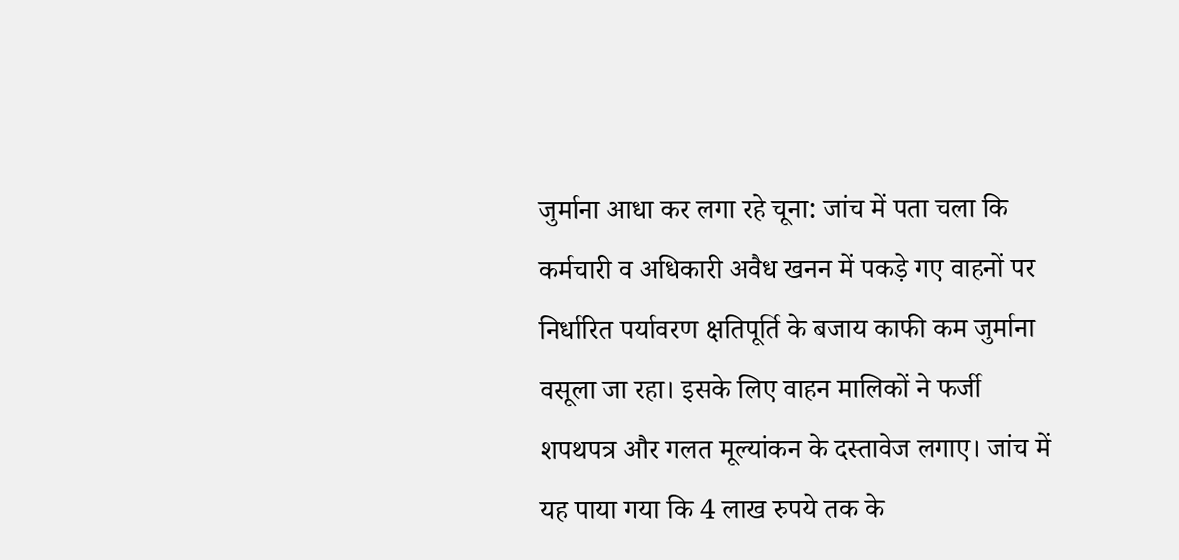जुर्माना आधा कर लगा रहे चूना: जांच में पता चला कि कर्मचारी व अधिकारी अवैध खनन में पकड़े गए वाहनों पर निर्धारित पर्यावरण क्षतिपूर्ति के बजाय काफी कम जुर्माना वसूला जा रहा। इसके लिए वाहन मालिकों ने फर्जी शपथपत्र और गलत मूल्यांकन के दस्तावेज लगाए। जांच में यह पाया गया कि 4 लाख रुपये तक के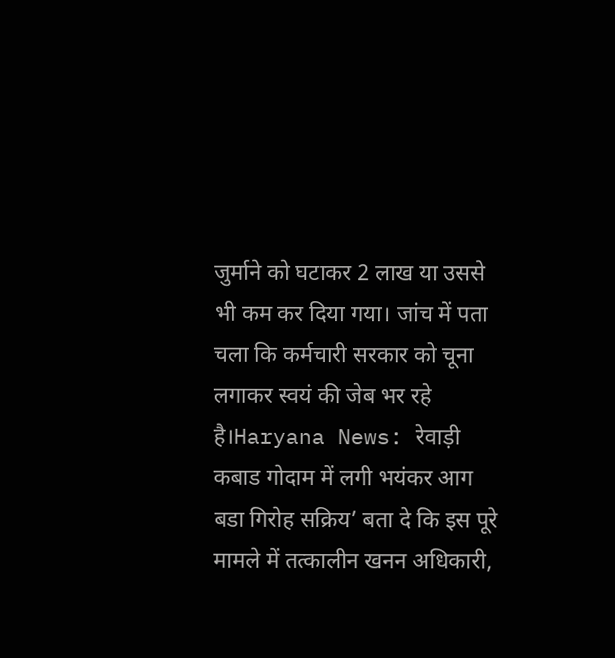जुर्माने को घटाकर 2 लाख या उससे भी कम कर दिया गया। जांच में पता चला कि कर्मचारी सरकार को चूना लगाकर स्वयं की जेब भर रहे है।Haryana News: रेवाड़ी कबाड गोदाम में लगी भयंकर आग
बडा गिरोह सक्रिय’ बता दे कि इस पूरे मामले में तत्कालीन खनन अधिकारी,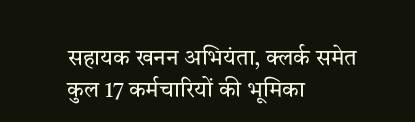सहायक खनन अभियंता, क्लर्क समेत कुल 17 कर्मचारियों की भूमिका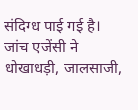संदिग्ध पाई गई है। जांच एजेंसी ने धोखाधड़ी, जालसाजी,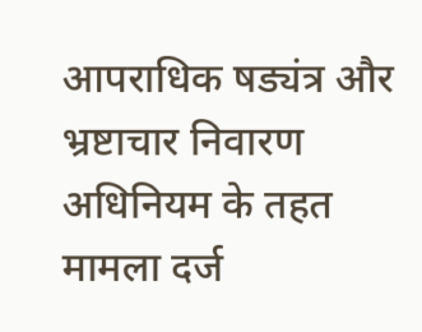आपराधिक षड्यंत्र और भ्रष्टाचार निवारण अधिनियम के तहत मामला दर्ज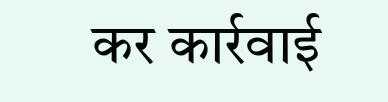कर कार्रवाई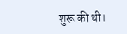शुरू की थी।